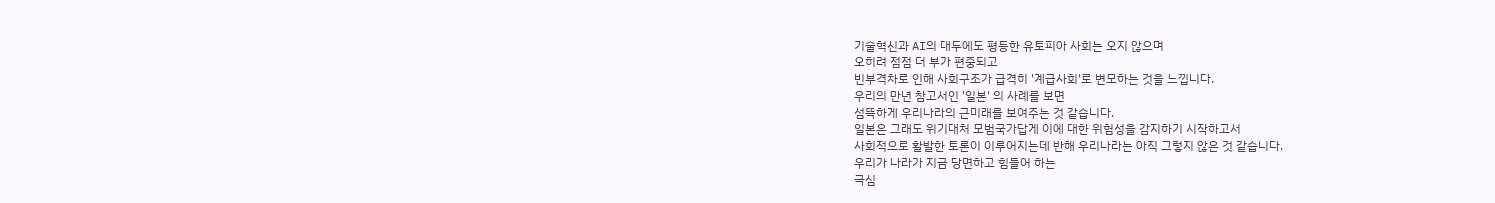기술혁신과 AI의 대두에도 평등한 유토피아 사회는 오지 않으며
오히려 점점 더 부가 편중되고
빈부격차로 인해 사회구조가 급격히 '계급사회'로 변모하는 것을 느낍니다.
우리의 만년 참고서인 '일본' 의 사례를 보면
섬뜩하게 우리나라의 근미래를 보여주는 것 같습니다.
일본은 그래도 위기대처 모범국가답게 이에 대한 위험성을 감지하기 시작하고서
사회적으로 활발한 토론이 이루어지는데 반해 우리나라는 아직 그렇지 않은 것 같습니다.
우리가 나라가 지금 당면하고 힘들어 하는
극심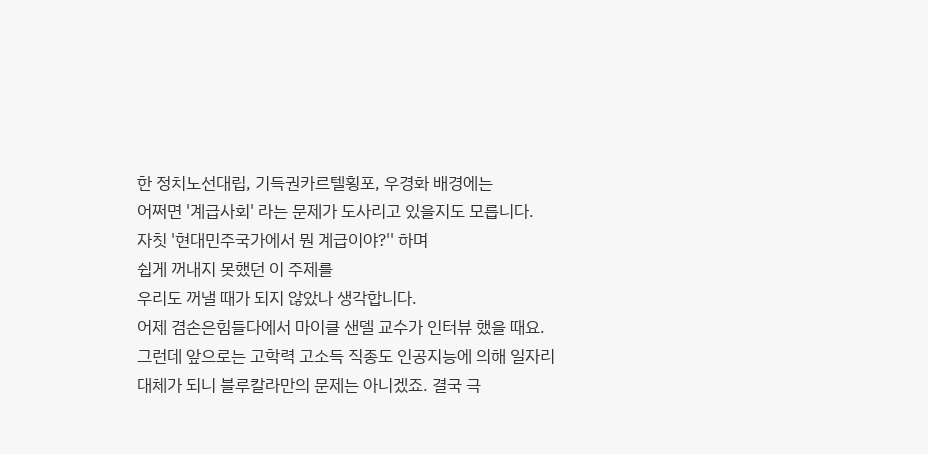한 정치노선대립, 기득권카르텔횡포, 우경화 배경에는
어쩌면 '계급사회' 라는 문제가 도사리고 있을지도 모릅니다.
자칫 '현대민주국가에서 뭔 계급이야?'' 하며
쉽게 꺼내지 못했던 이 주제를
우리도 꺼낼 때가 되지 않았나 생각합니다.
어제 겸손은힘들다에서 마이클 샌델 교수가 인터뷰 했을 때요.
그런데 앞으로는 고학력 고소득 직종도 인공지능에 의해 일자리 대체가 되니 블루칼라만의 문제는 아니겠죠. 결국 극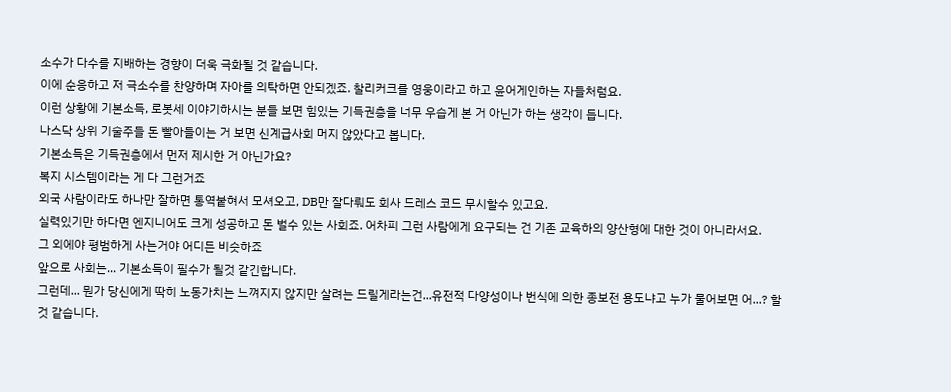소수가 다수를 지배하는 경향이 더욱 극화될 것 같습니다.
이에 순응하고 저 극소수를 찬양하며 자아를 의탁하면 안되겠죠. 찰리커크를 영웅이라고 하고 윤어게인하는 자들처럼요.
이런 상황에 기본소득, 로봇세 이야기하시는 분들 보면 힘있는 기득권층을 너무 우습게 본 거 아닌가 하는 생각이 듭니다.
나스닥 상위 기술주들 돈 빨아들이는 거 보면 신계급사회 머지 않았다고 봅니다.
기본소득은 기득권층에서 먼저 제시한 거 아닌가요?
복지 시스템이라는 게 다 그런거죠
외국 사람이라도 하나만 잘하면 통역붙혀서 모셔오고, DB만 잘다뤄도 회사 드레스 코드 무시할수 있고요.
실력있기만 하다면 엔지니어도 크게 성공하고 돈 벌수 있는 사회죠. 어차피 그런 사람에게 요구되는 건 기존 교육하의 양산형에 대한 것이 아니라서요.
그 외에야 평범하게 사는거야 어디든 비슷하죠
앞으로 사회는... 기본소득이 필수가 될것 같긴합니다.
그런데... 뭔가 당신에게 딱히 노동가치는 느껴지지 않지만 살려는 드릴게라는건...유전적 다양성이나 번식에 의한 종보전 용도냐고 누가 물어보면 어...? 할 것 같습니다.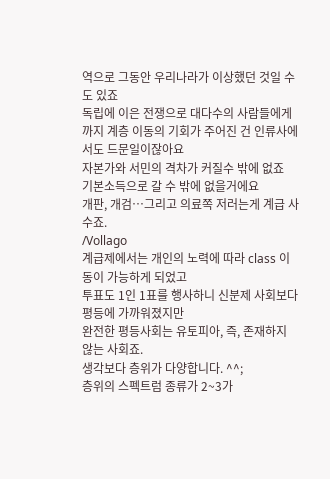역으로 그동안 우리나라가 이상했던 것일 수도 있죠
독립에 이은 전쟁으로 대다수의 사람들에게까지 계층 이동의 기회가 주어진 건 인류사에서도 드문일이잖아요
자본가와 서민의 격차가 커질수 밖에 없죠
기본소득으로 갈 수 밖에 없을거에요
개판, 개검…그리고 의료쪽 저러는게 계급 사수죠.
/Vollago
계급제에서는 개인의 노력에 따라 class 이동이 가능하게 되었고
투표도 1인 1표를 행사하니 신분제 사회보다 평등에 가까워졌지만
완전한 평등사회는 유토피아, 즉, 존재하지 않는 사회죠.
생각보다 층위가 다양합니다. ^^;
층위의 스펙트럼 종류가 2~3가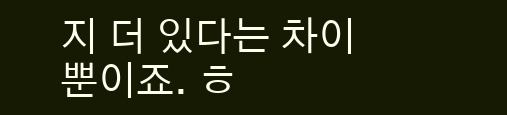지 더 있다는 차이 뿐이죠. ㅎ